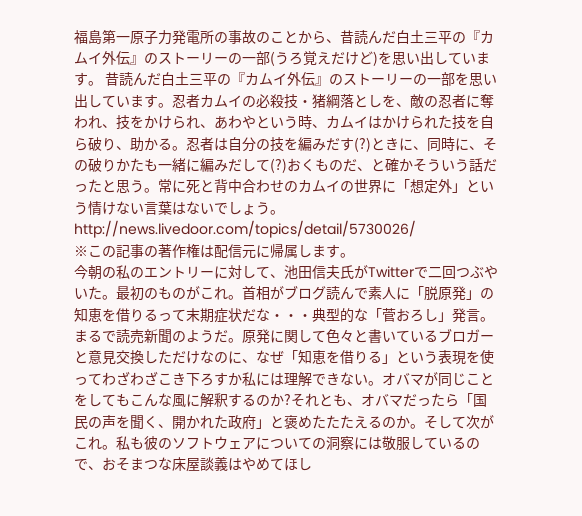福島第一原子力発電所の事故のことから、昔読んだ白土三平の『カムイ外伝』のストーリーの一部(うろ覚えだけど)を思い出しています。 昔読んだ白土三平の『カムイ外伝』のストーリーの一部を思い出しています。忍者カムイの必殺技・猪綱落としを、敵の忍者に奪われ、技をかけられ、あわやという時、カムイはかけられた技を自ら破り、助かる。忍者は自分の技を編みだす(?)ときに、同時に、その破りかたも一緒に編みだして(?)おくものだ、と確かそういう話だったと思う。常に死と背中合わせのカムイの世界に「想定外」という情けない言葉はないでしょう。
http://news.livedoor.com/topics/detail/5730026/
※この記事の著作権は配信元に帰属します。
今朝の私のエントリーに対して、池田信夫氏がTwitterで二回つぶやいた。最初のものがこれ。首相がブログ読んで素人に「脱原発」の知恵を借りるって末期症状だな・・・典型的な「菅おろし」発言。まるで読売新聞のようだ。原発に関して色々と書いているブロガーと意見交換しただけなのに、なぜ「知恵を借りる」という表現を使ってわざわざこき下ろすか私には理解できない。オバマが同じことをしてもこんな風に解釈するのか?それとも、オバマだったら「国民の声を聞く、開かれた政府」と褒めたたたえるのか。そして次がこれ。私も彼のソフトウェアについての洞察には敬服しているので、おそまつな床屋談義はやめてほし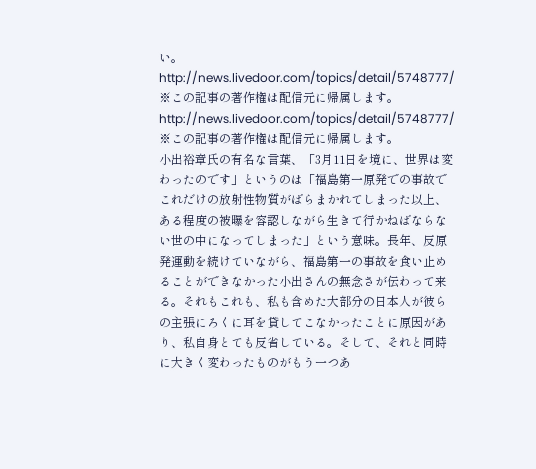い。
http://news.livedoor.com/topics/detail/5748777/
※この記事の著作権は配信元に帰属します。
http://news.livedoor.com/topics/detail/5748777/
※この記事の著作権は配信元に帰属します。
小出裕章氏の有名な言葉、「3月11日を境に、世界は変わったのです」というのは「福島第一原発での事故でこれだけの放射性物質がばらまかれてしまった以上、ある程度の被曝を容認しながら生きて行かねばならない世の中になってしまった」という意味。長年、反原発運動を続けていながら、福島第一の事故を食い止めることができなかった小出さんの無念さが伝わって来る。それもこれも、私も含めた大部分の日本人が彼らの主張にろくに耳を貸してこなかったことに原因があり、私自身とても反省している。そして、それと同時に大きく変わったものがもう一つあ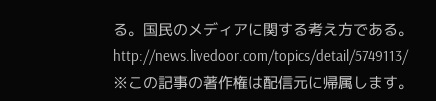る。国民のメディアに関する考え方である。
http://news.livedoor.com/topics/detail/5749113/
※この記事の著作権は配信元に帰属します。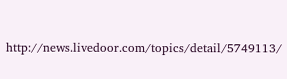http://news.livedoor.com/topics/detail/5749113/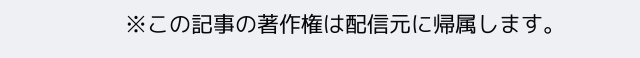※この記事の著作権は配信元に帰属します。